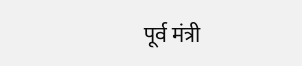पूर्व मंत्री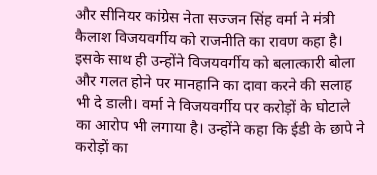और सीनियर कांग्रेस नेता सज्जन सिंह वर्मा ने मंत्री कैलाश विजयवर्गीय को राजनीति का रावण कहा है। इसके साथ ही उन्होंने विजयवर्गीय को बलात्कारी बोला और गलत होने पर मानहानि का दावा करने की सलाह भी दे डाली। वर्मा ने विजयवर्गीय पर करोड़ों के घोटाले का आरोप भी लगाया है। उन्होंने कहा कि ईडी के छापे ने करोड़ों का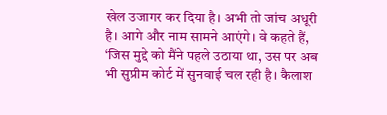खेल उजागर कर दिया है। अभी तो जांच अधूरी है। आगे और नाम सामने आएंगे। वे कहते हैं, ‘जिस मुद्दे को मैंने पहले उठाया था, उस पर अब भी सुप्रीम कोर्ट में सुनवाई चल रही है। कैलाश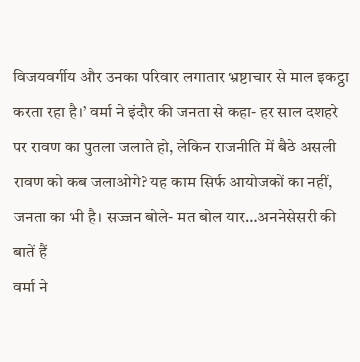विजयवर्गीय और उनका परिवार लगातार भ्रष्टाचार से माल इकट्ठा करता रहा है।’ वर्मा ने इंदौर की जनता से कहा- हर साल दशहरे पर रावण का पुतला जलाते हो, लेकिन राजनीति में बैठे असली रावण को कब जलाओगे? यह काम सिर्फ आयोजकों का नहीं, जनता का भी है। सज्जन बोले- मत बोल यार…अननेसेसरी की बातें हैं
वर्मा ने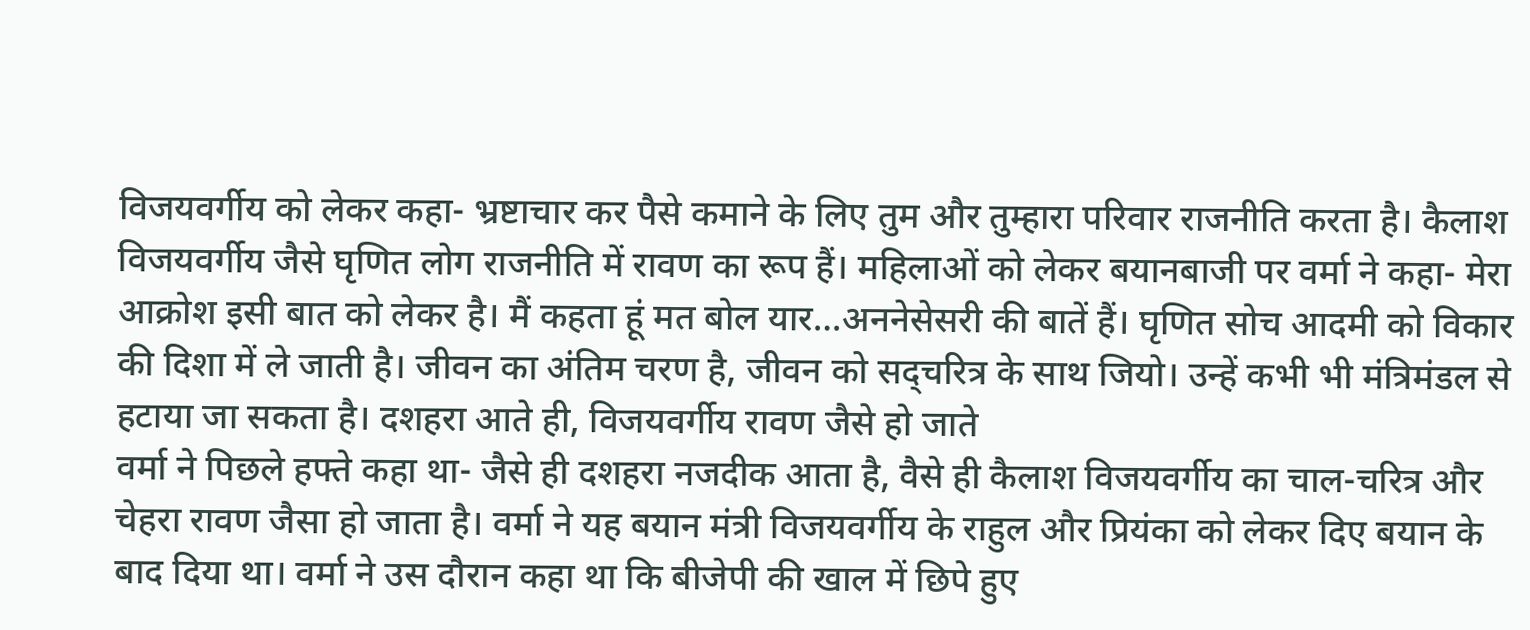विजयवर्गीय को लेकर कहा- भ्रष्टाचार कर पैसे कमाने के लिए तुम और तुम्हारा परिवार राजनीति करता है। कैलाश विजयवर्गीय जैसे घृणित लोग राजनीति में रावण का रूप हैं। महिलाओं को लेकर बयानबाजी पर वर्मा ने कहा- मेरा आक्रोश इसी बात को लेकर है। मैं कहता हूं मत बोल यार…अननेसेसरी की बातें हैं। घृणित सोच आदमी को विकार की दिशा में ले जाती है। जीवन का अंतिम चरण है, जीवन को सद्चरित्र के साथ जियो। उन्हें कभी भी मंत्रिमंडल से हटाया जा सकता है। दशहरा आते ही, विजयवर्गीय रावण जैसे हो जाते
वर्मा ने पिछले हफ्ते कहा था- जैसे ही दशहरा नजदीक आता है, वैसे ही कैलाश विजयवर्गीय का चाल-चरित्र और चेहरा रावण जैसा हो जाता है। वर्मा ने यह बयान मंत्री विजयवर्गीय के राहुल और प्रियंका को लेकर दिए बयान के बाद दिया था। वर्मा ने उस दौरान कहा था कि बीजेपी की खाल में छिपे हुए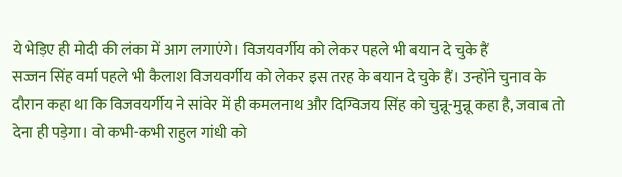ये भेड़िए ही मोदी की लंका में आग लगाएंगे। विजयवर्गीय को लेकर पहले भी बयान दे चुके हैं
सज्जन सिंह वर्मा पहले भी कैलाश विजयवर्गीय को लेकर इस तरह के बयान दे चुके हैं। उन्होंने चुनाव के दौरान कहा था कि विजवयर्गीय ने सांवेर में ही कमलनाथ और दिग्विजय सिंह को चुन्नू-मुन्नू कहा है, जवाब तो देना ही पड़ेगा। वो कभी-कभी राहुल गांधी को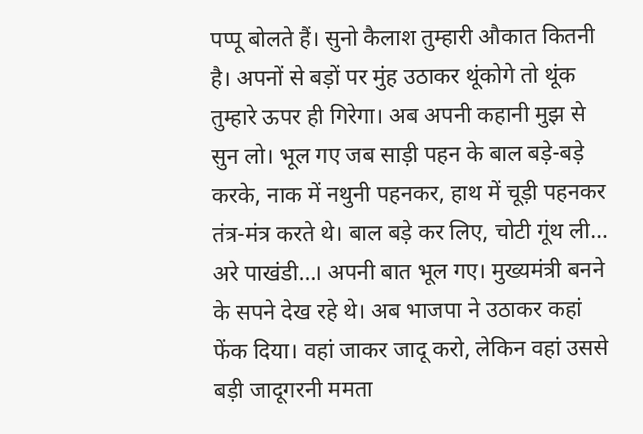पप्पू बोलते हैं। सुनो कैलाश तुम्हारी औकात कितनी है। अपनों से बड़ों पर मुंह उठाकर थूंकोगे तो थूंक तुम्हारे ऊपर ही गिरेगा। अब अपनी कहानी मुझ से सुन लो। भूल गए जब साड़ी पहन के बाल बड़े-बड़े करके, नाक में नथुनी पहनकर, हाथ में चूड़ी पहनकर तंत्र-मंत्र करते थे। बाल बड़े कर लिए, चोटी गूंथ ली… अरे पाखंडी…। अपनी बात भूल गए। मुख्यमंत्री बनने के सपने देख रहे थे। अब भाजपा ने उठाकर कहां फेंक दिया। वहां जाकर जादू करो, लेकिन वहां उससे बड़ी जादूगरनी ममता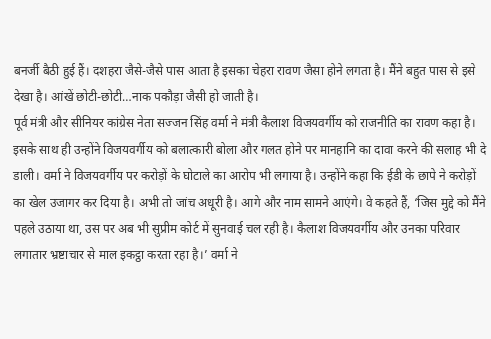बनर्जी बैठी हुई हैं। दशहरा जैसे-जैसे पास आता है इसका चेहरा रावण जैसा होने लगता है। मैंने बहुत पास से इसे देखा है। आंखें छोटी-छोटी…नाक पकौड़ा जैसी हो जाती है।
पूर्व मंत्री और सीनियर कांग्रेस नेता सज्जन सिंह वर्मा ने मंत्री कैलाश विजयवर्गीय को राजनीति का रावण कहा है। इसके साथ ही उन्होंने विजयवर्गीय को बलात्कारी बोला और गलत होने पर मानहानि का दावा करने की सलाह भी दे डाली। वर्मा ने विजयवर्गीय पर करोड़ों के घोटाले का आरोप भी लगाया है। उन्होंने कहा कि ईडी के छापे ने करोड़ों का खेल उजागर कर दिया है। अभी तो जांच अधूरी है। आगे और नाम सामने आएंगे। वे कहते हैं, ‘जिस मुद्दे को मैंने पहले उठाया था, उस पर अब भी सुप्रीम कोर्ट में सुनवाई चल रही है। कैलाश विजयवर्गीय और उनका परिवार लगातार भ्रष्टाचार से माल इकट्ठा करता रहा है।’ वर्मा ने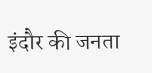इंदौर की जनता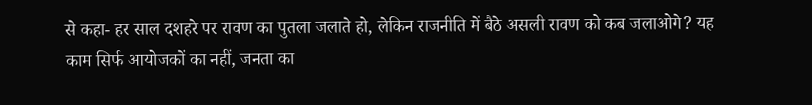से कहा- हर साल दशहरे पर रावण का पुतला जलाते हो, लेकिन राजनीति में बैठे असली रावण को कब जलाओगे? यह काम सिर्फ आयोजकों का नहीं, जनता का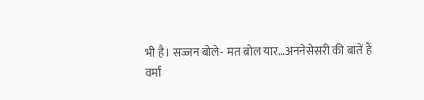भी है। सज्जन बोले- मत बोल यार…अननेसेसरी की बातें हैं
वर्मा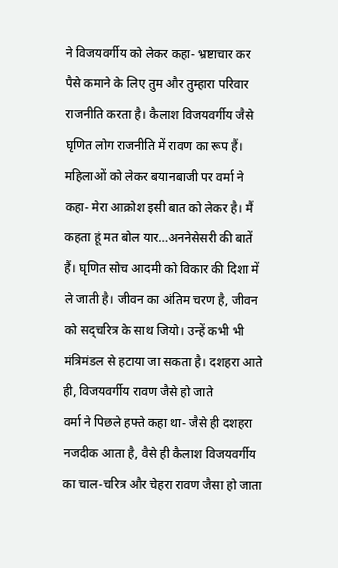ने विजयवर्गीय को लेकर कहा- भ्रष्टाचार कर पैसे कमाने के लिए तुम और तुम्हारा परिवार राजनीति करता है। कैलाश विजयवर्गीय जैसे घृणित लोग राजनीति में रावण का रूप हैं। महिलाओं को लेकर बयानबाजी पर वर्मा ने कहा- मेरा आक्रोश इसी बात को लेकर है। मैं कहता हूं मत बोल यार…अननेसेसरी की बातें हैं। घृणित सोच आदमी को विकार की दिशा में ले जाती है। जीवन का अंतिम चरण है, जीवन को सद्चरित्र के साथ जियो। उन्हें कभी भी मंत्रिमंडल से हटाया जा सकता है। दशहरा आते ही, विजयवर्गीय रावण जैसे हो जाते
वर्मा ने पिछले हफ्ते कहा था- जैसे ही दशहरा नजदीक आता है, वैसे ही कैलाश विजयवर्गीय का चाल-चरित्र और चेहरा रावण जैसा हो जाता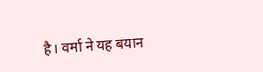है। वर्मा ने यह बयान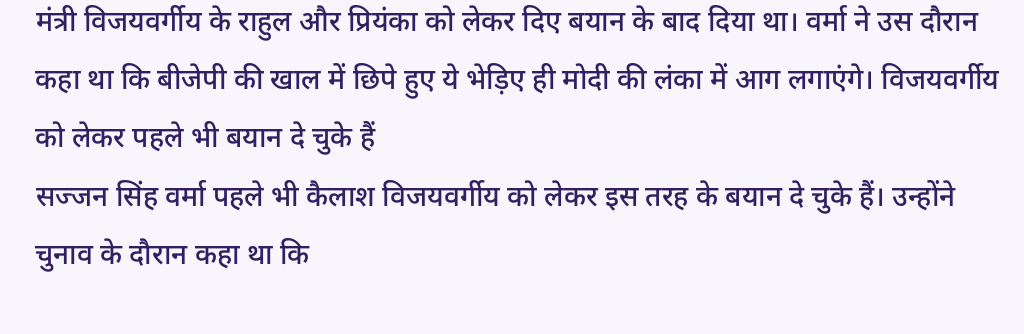मंत्री विजयवर्गीय के राहुल और प्रियंका को लेकर दिए बयान के बाद दिया था। वर्मा ने उस दौरान कहा था कि बीजेपी की खाल में छिपे हुए ये भेड़िए ही मोदी की लंका में आग लगाएंगे। विजयवर्गीय को लेकर पहले भी बयान दे चुके हैं
सज्जन सिंह वर्मा पहले भी कैलाश विजयवर्गीय को लेकर इस तरह के बयान दे चुके हैं। उन्होंने चुनाव के दौरान कहा था कि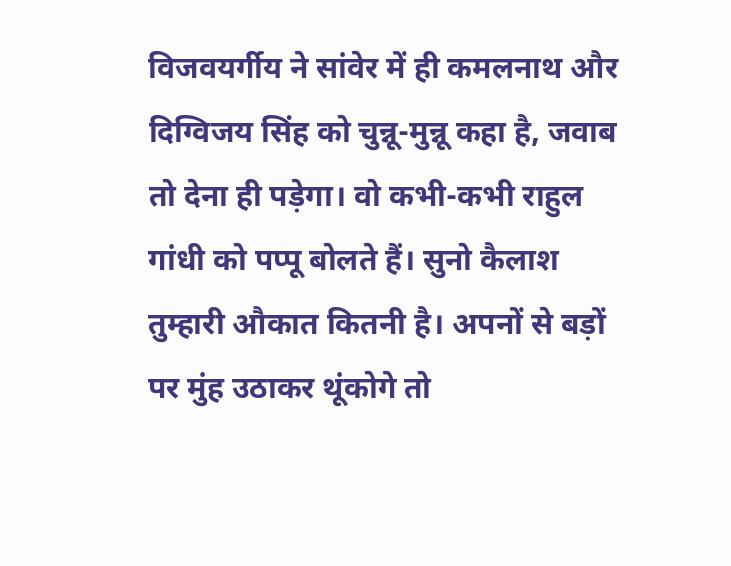विजवयर्गीय ने सांवेर में ही कमलनाथ और दिग्विजय सिंह को चुन्नू-मुन्नू कहा है, जवाब तो देना ही पड़ेगा। वो कभी-कभी राहुल गांधी को पप्पू बोलते हैं। सुनो कैलाश तुम्हारी औकात कितनी है। अपनों से बड़ों पर मुंह उठाकर थूंकोगे तो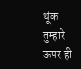थूंक तुम्हारे ऊपर ही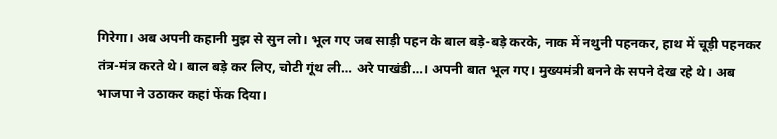गिरेगा। अब अपनी कहानी मुझ से सुन लो। भूल गए जब साड़ी पहन के बाल बड़े-बड़े करके, नाक में नथुनी पहनकर, हाथ में चूड़ी पहनकर तंत्र-मंत्र करते थे। बाल बड़े कर लिए, चोटी गूंथ ली… अरे पाखंडी…। अपनी बात भूल गए। मुख्यमंत्री बनने के सपने देख रहे थे। अब भाजपा ने उठाकर कहां फेंक दिया।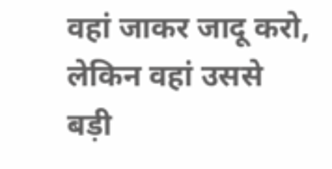वहां जाकर जादू करो, लेकिन वहां उससे बड़ी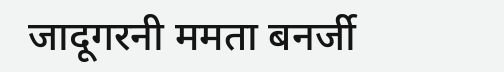जादूगरनी ममता बनर्जी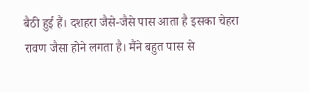बैठी हुई हैं। दशहरा जैसे-जैसे पास आता है इसका चेहरा रावण जैसा होने लगता है। मैंने बहुत पास से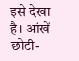इसे देखा है। आंखें छोटी-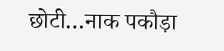छोटी…नाक पकौड़ा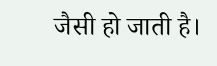जैसी हो जाती है।